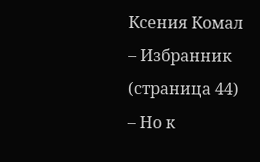Ксения Комал – Избранник (страница 44)
– Но к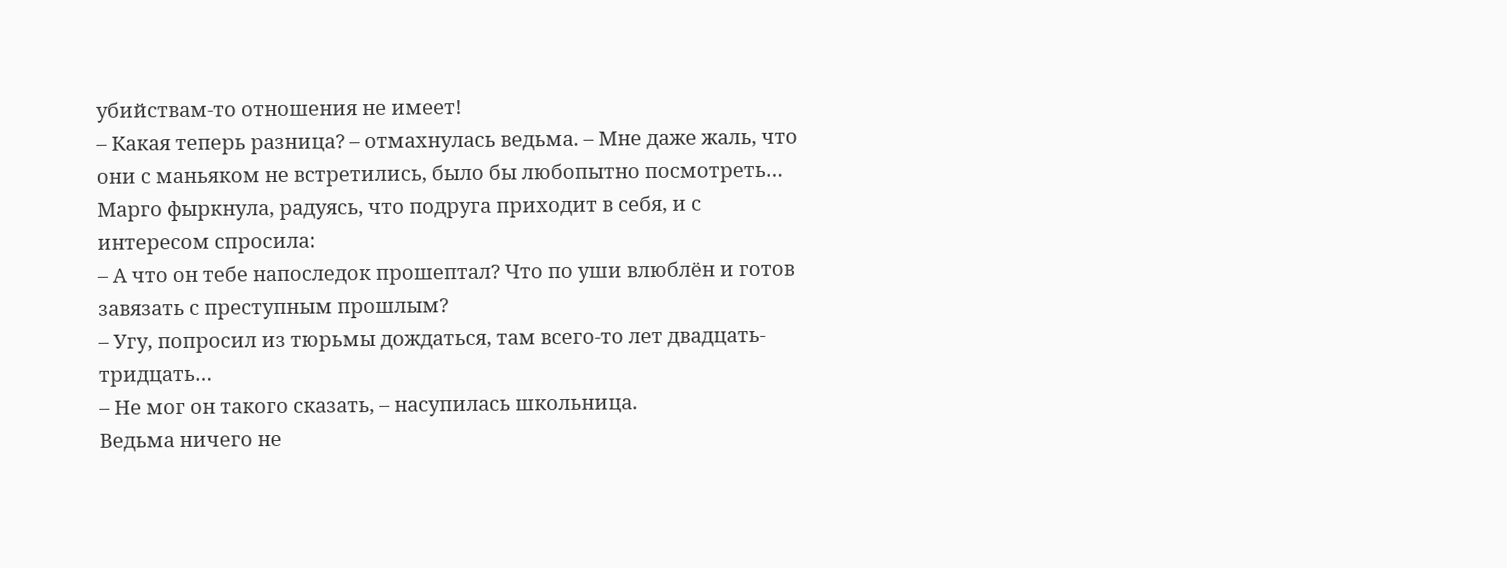убийствам-то отношения не имеет!
– Какая теперь разница? – отмахнулась ведьма. – Мне даже жаль, что они с маньяком не встретились, было бы любопытно посмотреть…
Марго фыркнула, радуясь, что подруга приходит в себя, и с интересом спросила:
– А что он тебе напоследок прошептал? Что по уши влюблён и готов завязать с преступным прошлым?
– Угу, попросил из тюрьмы дождаться, там всего-то лет двадцать-тридцать…
– Не мог он такого сказать, – насупилась школьница.
Ведьма ничего не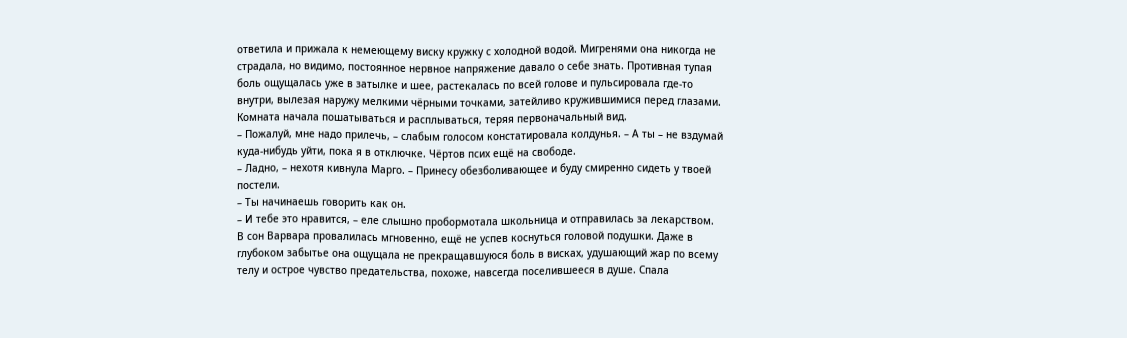ответила и прижала к немеющему виску кружку с холодной водой. Мигренями она никогда не страдала, но видимо, постоянное нервное напряжение давало о себе знать. Противная тупая боль ощущалась уже в затылке и шее, растекалась по всей голове и пульсировала где-то внутри, вылезая наружу мелкими чёрными точками, затейливо кружившимися перед глазами. Комната начала пошатываться и расплываться, теряя первоначальный вид.
– Пожалуй, мне надо прилечь, – слабым голосом констатировала колдунья. – А ты – не вздумай куда-нибудь уйти, пока я в отключке. Чёртов псих ещё на свободе.
– Ладно, – нехотя кивнула Марго. – Принесу обезболивающее и буду смиренно сидеть у твоей постели.
– Ты начинаешь говорить как он.
– И тебе это нравится, – еле слышно пробормотала школьница и отправилась за лекарством.
В сон Варвара провалилась мгновенно, ещё не успев коснуться головой подушки. Даже в глубоком забытье она ощущала не прекращавшуюся боль в висках, удушающий жар по всему телу и острое чувство предательства, похоже, навсегда поселившееся в душе. Спала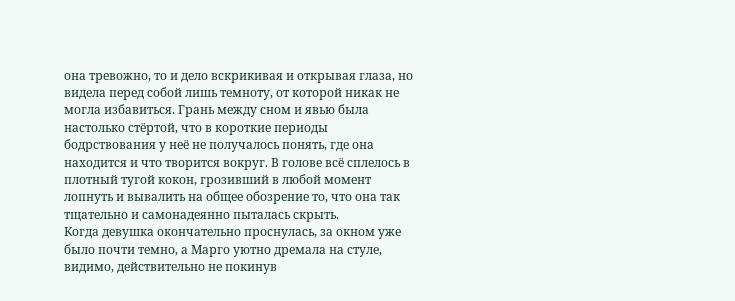она тревожно, то и дело вскрикивая и открывая глаза, но видела перед собой лишь темноту, от которой никак не могла избавиться. Грань между сном и явью была настолько стёртой, что в короткие периоды бодрствования у неё не получалось понять, где она находится и что творится вокруг. В голове всё сплелось в плотный тугой кокон, грозивший в любой момент лопнуть и вывалить на общее обозрение то, что она так тщательно и самонадеянно пыталась скрыть.
Когда девушка окончательно проснулась, за окном уже было почти темно, а Марго уютно дремала на стуле, видимо, действительно не покинув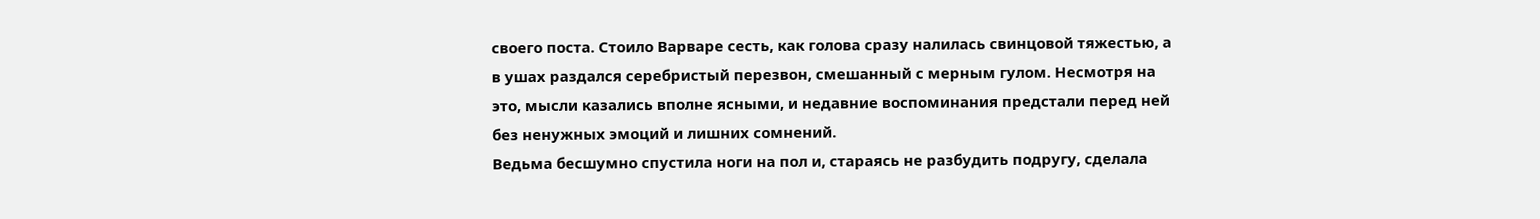своего поста. Стоило Варваре сесть, как голова сразу налилась свинцовой тяжестью, а в ушах раздался серебристый перезвон, смешанный с мерным гулом. Несмотря на это, мысли казались вполне ясными, и недавние воспоминания предстали перед ней без ненужных эмоций и лишних сомнений.
Ведьма бесшумно спустила ноги на пол и, стараясь не разбудить подругу, сделала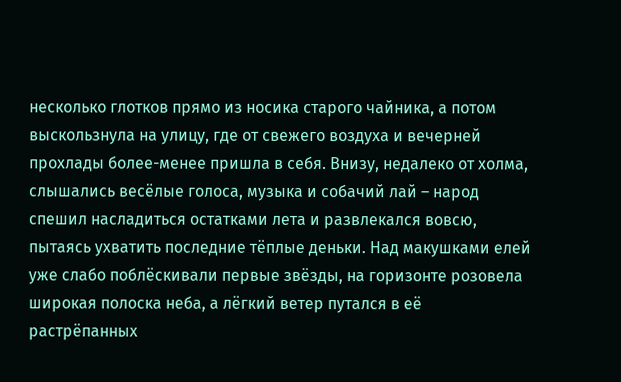несколько глотков прямо из носика старого чайника, а потом выскользнула на улицу, где от свежего воздуха и вечерней прохлады более-менее пришла в себя. Внизу, недалеко от холма, слышались весёлые голоса, музыка и собачий лай – народ спешил насладиться остатками лета и развлекался вовсю, пытаясь ухватить последние тёплые деньки. Над макушками елей уже слабо поблёскивали первые звёзды, на горизонте розовела широкая полоска неба, а лёгкий ветер путался в её растрёпанных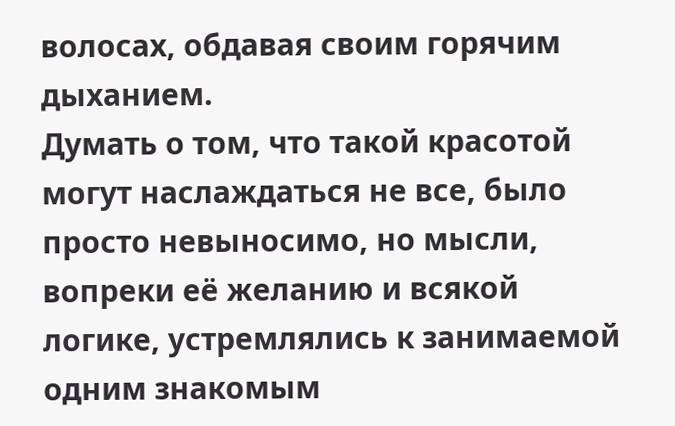волосах, обдавая своим горячим дыханием.
Думать о том, что такой красотой могут наслаждаться не все, было просто невыносимо, но мысли, вопреки её желанию и всякой логике, устремлялись к занимаемой одним знакомым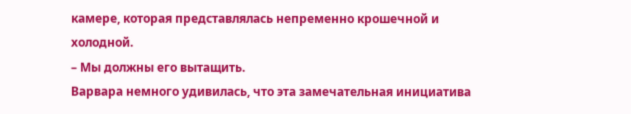камере, которая представлялась непременно крошечной и холодной.
– Мы должны его вытащить.
Варвара немного удивилась, что эта замечательная инициатива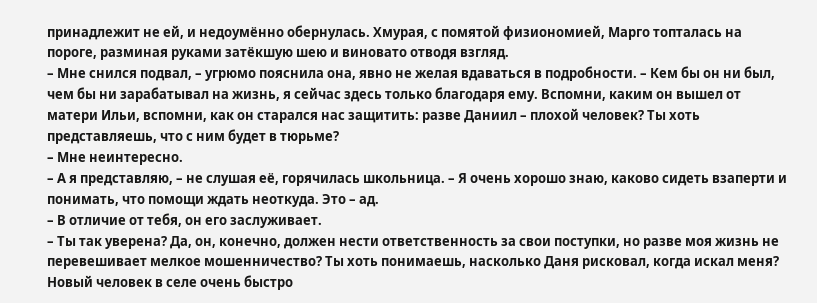принадлежит не ей, и недоумённо обернулась. Хмурая, с помятой физиономией, Марго топталась на пороге, разминая руками затёкшую шею и виновато отводя взгляд.
– Мне снился подвал, – угрюмо пояснила она, явно не желая вдаваться в подробности. – Кем бы он ни был, чем бы ни зарабатывал на жизнь, я сейчас здесь только благодаря ему. Вспомни, каким он вышел от матери Ильи, вспомни, как он старался нас защитить: разве Даниил – плохой человек? Ты хоть представляешь, что с ним будет в тюрьме?
– Мне неинтересно.
– А я представляю, – не слушая её, горячилась школьница. – Я очень хорошо знаю, каково сидеть взаперти и понимать, что помощи ждать неоткуда. Это – ад.
– В отличие от тебя, он его заслуживает.
– Ты так уверена? Да, он, конечно, должен нести ответственность за свои поступки, но разве моя жизнь не перевешивает мелкое мошенничество? Ты хоть понимаешь, насколько Даня рисковал, когда искал меня? Новый человек в селе очень быстро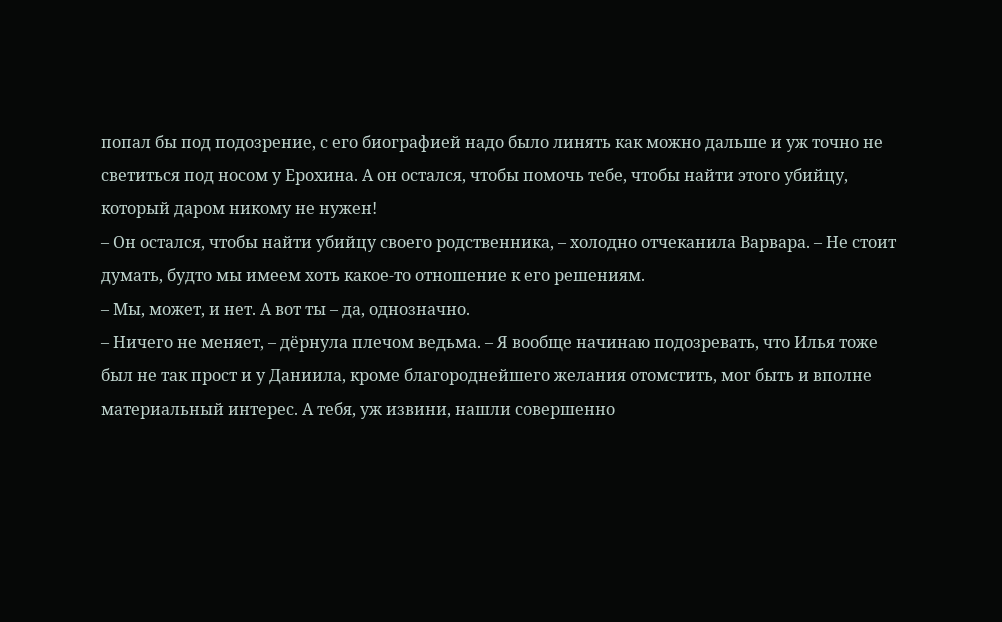попал бы под подозрение, с его биографией надо было линять как можно дальше и уж точно не светиться под носом у Ерохина. А он остался, чтобы помочь тебе, чтобы найти этого убийцу, который даром никому не нужен!
– Он остался, чтобы найти убийцу своего родственника, – холодно отчеканила Варвара. – Не стоит думать, будто мы имеем хоть какое-то отношение к его решениям.
– Мы, может, и нет. А вот ты – да, однозначно.
– Ничего не меняет, – дёрнула плечом ведьма. – Я вообще начинаю подозревать, что Илья тоже был не так прост и у Даниила, кроме благороднейшего желания отомстить, мог быть и вполне материальный интерес. А тебя, уж извини, нашли совершенно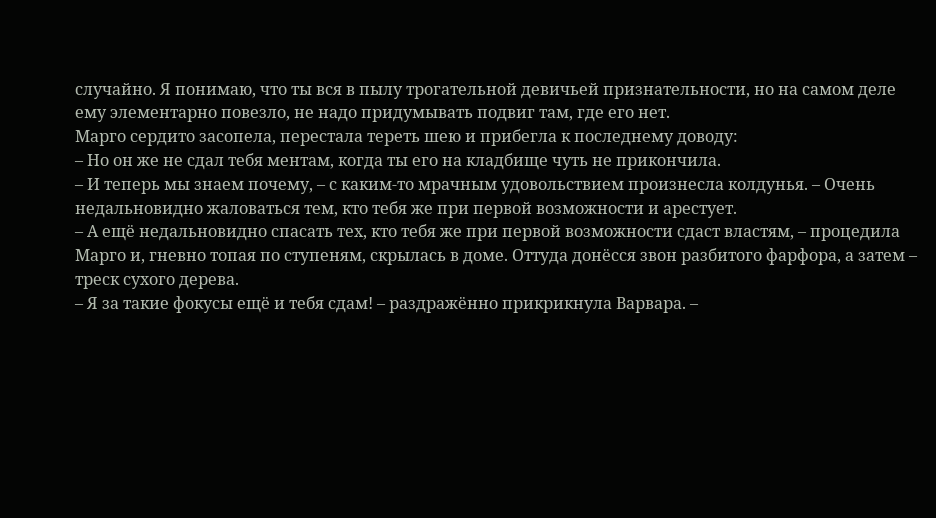случайно. Я понимаю, что ты вся в пылу трогательной девичьей признательности, но на самом деле ему элементарно повезло, не надо придумывать подвиг там, где его нет.
Марго сердито засопела, перестала тереть шею и прибегла к последнему доводу:
– Но он же не сдал тебя ментам, когда ты его на кладбище чуть не прикончила.
– И теперь мы знаем почему, – с каким-то мрачным удовольствием произнесла колдунья. – Очень недальновидно жаловаться тем, кто тебя же при первой возможности и арестует.
– А ещё недальновидно спасать тех, кто тебя же при первой возможности сдаст властям, – процедила Марго и, гневно топая по ступеням, скрылась в доме. Оттуда донёсся звон разбитого фарфора, а затем – треск сухого дерева.
– Я за такие фокусы ещё и тебя сдам! – раздражённо прикрикнула Варвара. –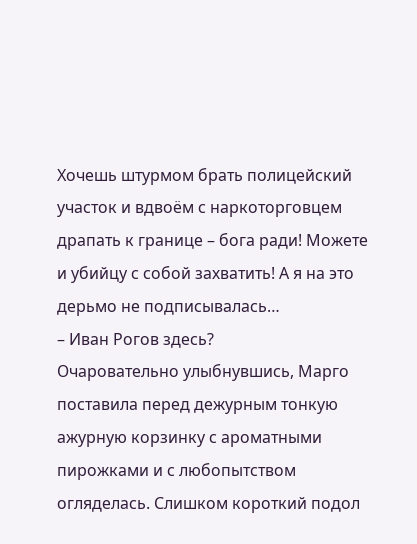Хочешь штурмом брать полицейский участок и вдвоём с наркоторговцем драпать к границе – бога ради! Можете и убийцу с собой захватить! А я на это дерьмо не подписывалась…
– Иван Рогов здесь?
Очаровательно улыбнувшись, Марго поставила перед дежурным тонкую ажурную корзинку с ароматными пирожками и с любопытством огляделась. Слишком короткий подол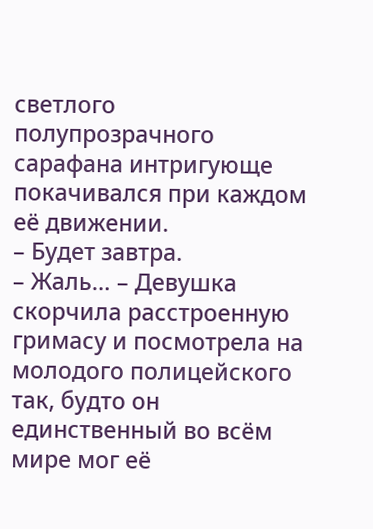светлого полупрозрачного сарафана интригующе покачивался при каждом её движении.
– Будет завтра.
– Жаль… – Девушка скорчила расстроенную гримасу и посмотрела на молодого полицейского так, будто он единственный во всём мире мог её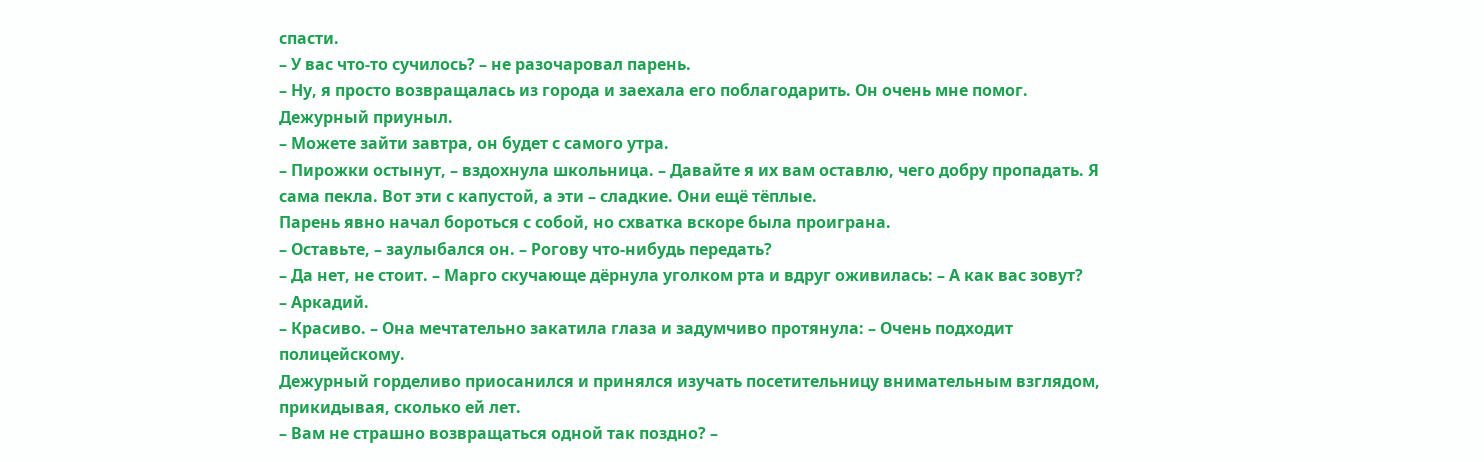спасти.
– У вас что-то сучилось? – не разочаровал парень.
– Ну, я просто возвращалась из города и заехала его поблагодарить. Он очень мне помог.
Дежурный приуныл.
– Можете зайти завтра, он будет с самого утра.
– Пирожки остынут, – вздохнула школьница. – Давайте я их вам оставлю, чего добру пропадать. Я сама пекла. Вот эти с капустой, а эти – сладкие. Они ещё тёплые.
Парень явно начал бороться с собой, но схватка вскоре была проиграна.
– Оставьте, – заулыбался он. – Рогову что-нибудь передать?
– Да нет, не стоит. – Марго скучающе дёрнула уголком рта и вдруг оживилась: – А как вас зовут?
– Аркадий.
– Красиво. – Она мечтательно закатила глаза и задумчиво протянула: – Очень подходит полицейскому.
Дежурный горделиво приосанился и принялся изучать посетительницу внимательным взглядом, прикидывая, сколько ей лет.
– Вам не страшно возвращаться одной так поздно? –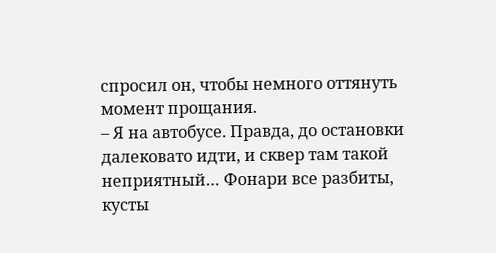спросил он, чтобы немного оттянуть момент прощания.
– Я на автобусе. Правда, до остановки далековато идти, и сквер там такой неприятный… Фонари все разбиты, кусты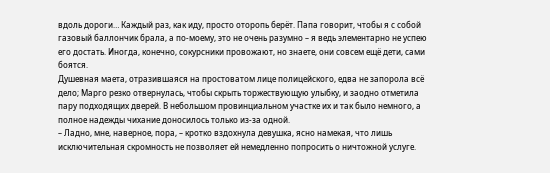вдоль дороги… Каждый раз, как иду, просто оторопь берёт. Папа говорит, чтобы я с собой газовый баллончик брала, а по-моему, это не очень разумно – я ведь элементарно не успею его достать. Иногда, конечно, сокурсники провожают, но знаете, они совсем ещё дети, сами боятся.
Душевная маета, отразившаяся на простоватом лице полицейского, едва не запорола всё дело; Марго резко отвернулась, чтобы скрыть торжествующую улыбку, и заодно отметила пару подходящих дверей. В небольшом провинциальном участке их и так было немного, а полное надежды чихание доносилось только из-за одной.
– Ладно, мне, наверное, пора, – кротко вздохнула девушка, ясно намекая, что лишь исключительная скромность не позволяет ей немедленно попросить о ничтожной услуге.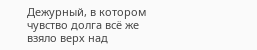Дежурный, в котором чувство долга всё же взяло верх над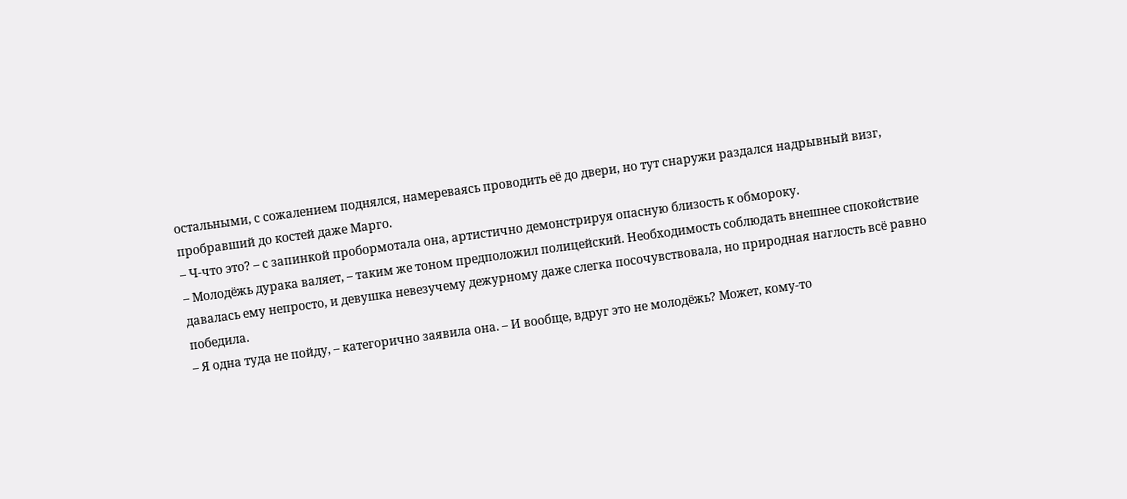остальными, с сожалением поднялся, намереваясь проводить её до двери, но тут снаружи раздался надрывный визг, пробравший до костей даже Марго.
– Ч-что это? – с запинкой пробормотала она, артистично демонстрируя опасную близость к обмороку.
– Молодёжь дурака валяет, – таким же тоном предположил полицейский. Необходимость соблюдать внешнее спокойствие давалась ему непросто, и девушка невезучему дежурному даже слегка посочувствовала, но природная наглость всё равно победила.
– Я одна туда не пойду, – категорично заявила она. – И вообще, вдруг это не молодёжь? Может, кому-то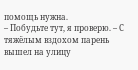помощь нужна.
– Побудьте тут, я проверю. – С тяжёлым вздохом парень вышел на улицу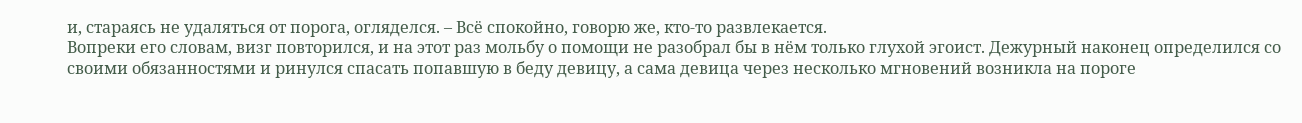и, стараясь не удаляться от порога, огляделся. – Всё спокойно, говорю же, кто-то развлекается.
Вопреки его словам, визг повторился, и на этот раз мольбу о помощи не разобрал бы в нём только глухой эгоист. Дежурный наконец определился со своими обязанностями и ринулся спасать попавшую в беду девицу, а сама девица через несколько мгновений возникла на пороге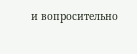и вопросительно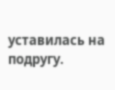уставилась на подругу.